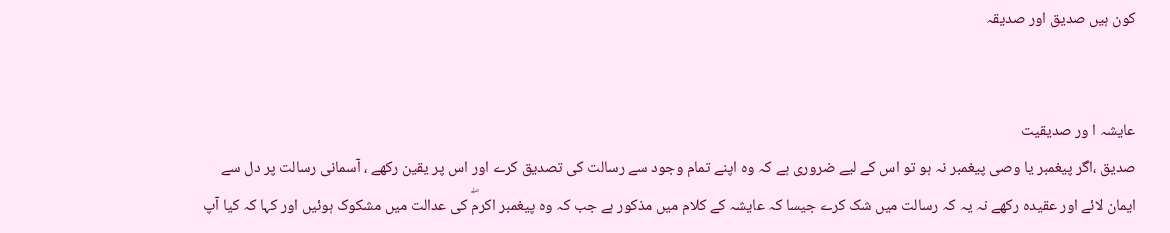کون ہیں صدیق اور صدیقہ


عایشہ ا ور صدیقیت
صدیق ،اگر پیغمبر یا وصی پیغمبر نہ ہو تو اس کے لیے ضروری ہے کہ وہ اپنے تمام وجود سے رسالت کی تصدیق کرے اور اس پر یقین رکھے ، آسمانی رسالت پر دل سے ایمان لائے اور عقیدہ رکھے نہ یہ کہ رسالت میں شک کرے جیسا کہ عایشہ کے کلام میں مذکور ہے جب کہ وہ پیغمبر اکرمۖ کی عدالت میں مشکوک ہوئیں اور کہا کہ کیا آپ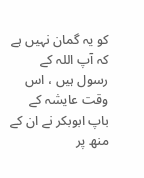کو یہ گمان نہیں ہے کہ آپ اللہ کے رسول ہیں ، اس وقت عایشہ کے باپ ابوبکر نے ان کے منھ پر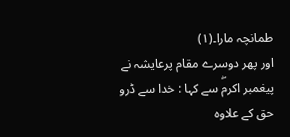طمانچہ مارا۔(١)
اور پھر دوسرے مقام پرعایشہ نے پیغمبر اکرمۖ سے کہا : خدا سے ڈرو حق کے علاوہ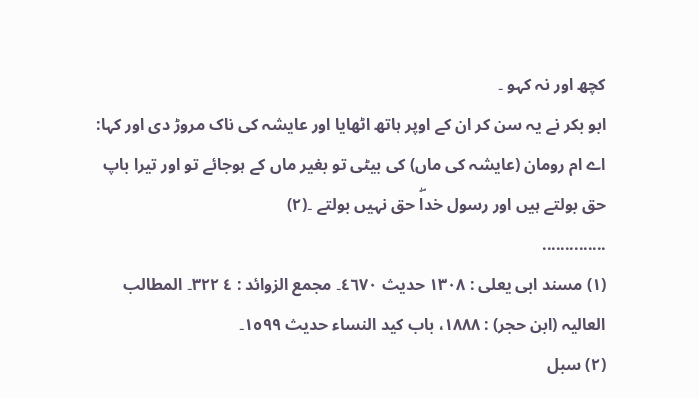کچھ اور نہ کہو ۔
ابو بکر نے یہ سن کر ان کے اوپر ہاتھ اٹھایا اور عایشہ کی ناک مروڑ دی اور کہا: اے ام رومان (عایشہ کی ماں) کی بیٹی تو بغیر ماں کے ہوجائے تو اور تیرا باپ حق بولتے ہیں اور رسول خداۖ حق نہیں بولتے ۔(٢)
..............
(١) مسند ابی یعلی : ١٣٠٨ حدیث ٤٦٧٠۔ مجمع الزوائد : ٤ ٣٢٢۔ المطالب العالیہ (ابن حجر) : ١٨٨٨، باب کید النساء حدیث ١٥٩٩۔
(٢) سبل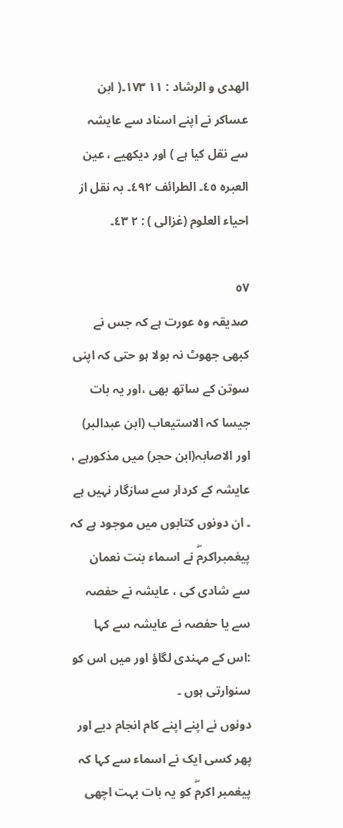الھدی و الرشاد : ١١ ١٧٣۔( ابن عساکر نے اپنے اسناد سے عایشہ سے نقل کیا ہے ) اور دیکھیے ، عین العبرہ ٤٥۔ الطرائف ٤٩٢۔ بہ نقل از احیاء العلوم (غزالی ) : ٢ ٤٣۔

٥٧
صدیقہ وہ عورت ہے کہ جس نے کبھی جھوٹ نہ بولا ہو حتی کہ اپنی سوتن کے ساتھ بھی ،اور یہ بات جیسا کہ الاستیعاب (ابن عبدالبر) اور الاصابہ(ابن حجر) میں مذکورہے ، عایشہ کے کردار سے سازگار نہیں ہے ۔ ان دونوں کتابوں میں موجود ہے کہ پیغمبراکرمۖ نے اسماء بنت نعمان سے شادی کی ، عایشہ نے حفصہ سے یا حفصہ نے عایشہ سے کہا :اس کے مہندی لگاؤ اور میں اس کو سنوارتی ہوں ۔
دونوں نے اپنے اپنے کام انجام دیے اور پھر کسی ایک نے اسماء سے کہا کہ پیغمبر اکرمۖ کو یہ بات بہت اچھی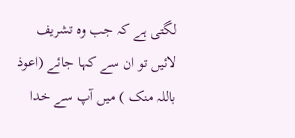لگتی ہے کہ جب وہ تشریف لائیں تو ان سے کہا جائے (اعوذ باللہ منک ) میں آپ سے خدا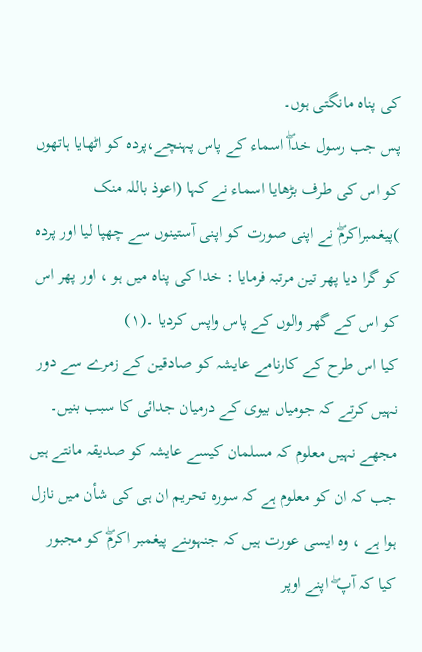کی پناہ مانگتی ہوں۔
پس جب رسول خداۖ اسماء کے پاس پہنچے،پردہ کو اٹھایا ہاتھوں کو اس کی طرف بڑھایا اسماء نے کہا (اعوذ باللہ منک )پیغمبراکرمۖ نے اپنی صورت کو اپنی آستینوں سے چھپا لیا اور پردہ کو گرا دیا پھر تین مرتبہ فرمایا : خدا کی پناہ میں ہو ، اور پھر اس کو اس کے گھر والوں کے پاس واپس کردیا ۔(١)
کیا اس طرح کے کارنامے عایشہ کو صادقین کے زمرے سے دور نہیں کرتے کہ جومیاں بیوی کے درمیان جدائی کا سبب بنیں۔
مجھے نہیں معلوم کہ مسلمان کیسے عایشہ کو صدیقہ مانتے ہیں جب کہ ان کو معلوم ہے کہ سورہ تحریم ان ہی کی شأن میں نازل ہوا ہے ، وہ ایسی عورت ہیں کہ جنہوںنے پیغمبر اکرمۖ کو مجبور کیا کہ آپ ۖ اپنے اوپر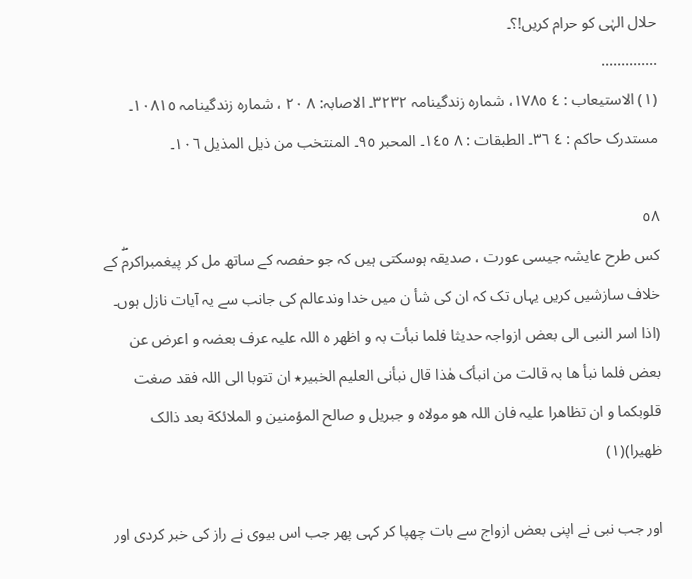حلال الہٰی کو حرام کریں!؟۔
..............
(١) الاستیعاب : ٤ ١٧٨٥، شمارہ زندگینامہ ٣٢٣٢۔ الاصابہ: ٨ ٢٠ ، شمارہ زندگینامہ ١٠٨١٥۔ مستدرک حاکم : ٤ ٣٦۔ الطبقات : ٨ ١٤٥۔ المحبر ٩٥۔ المنتخب من ذیل المذیل ١٠٦۔

٥٨
کس طرح عایشہ جیسی عورت ، صدیقہ ہوسکتی ہیں کہ جو حفصہ کے ساتھ مل کر پیغمبراکرمۖ کے خلاف سازشیں کریں یہاں تک کہ ان کی شأ ن میں خدا وندعالم کی جانب سے یہ آیات نازل ہوں۔
(اذا اسر النبی الی بعض ازواجہ حدیثا فلما نبأت بہ و اظھر ہ اللہ علیہ عرف بعضہ و اعرض عن بعض فلما نبأ ھا بہ قالت من انبأک ھٰذا قال نبأنی العلیم الخبیر٭ ان تتوبا الی اللہ فقد صغت قلوبکما و ان تظاھرا علیہ فان اللہ ھو مولاہ و جبریل و صالح المؤمنین و الملائکة بعد ذالک ظھیرا)(١)

اور جب نبی نے اپنی بعض ازواج سے بات چھپا کر کہی پھر جب اس بیوی نے راز کی خبر کردی اور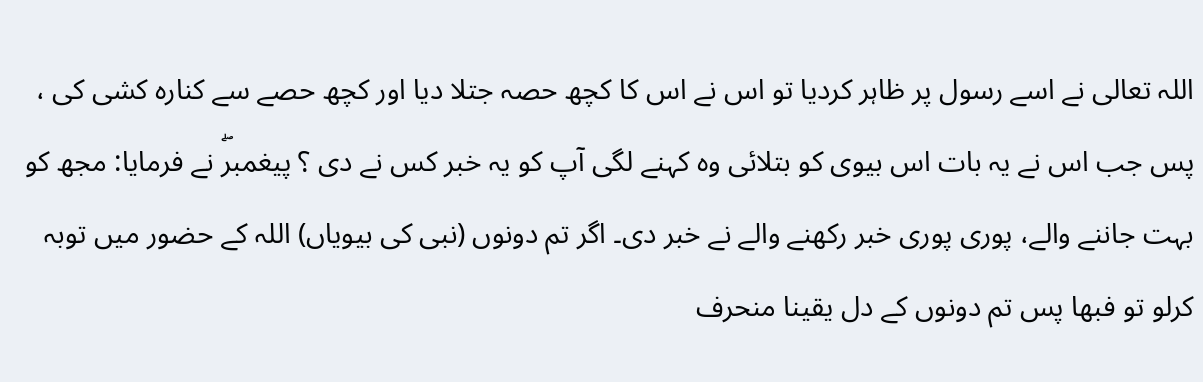اللہ تعالی نے اسے رسول پر ظاہر کردیا تو اس نے اس کا کچھ حصہ جتلا دیا اور کچھ حصے سے کنارہ کشی کی ، پس جب اس نے یہ بات اس بیوی کو بتلائی وہ کہنے لگی آپ کو یہ خبر کس نے دی ؟ پیغمبرۖ نے فرمایا: مجھ کو بہت جاننے والے، پوری پوری خبر رکھنے والے نے خبر دی۔ اگر تم دونوں (نبی کی بیویاں) اللہ کے حضور میں توبہ کرلو تو فبھا پس تم دونوں کے دل یقینا منحرف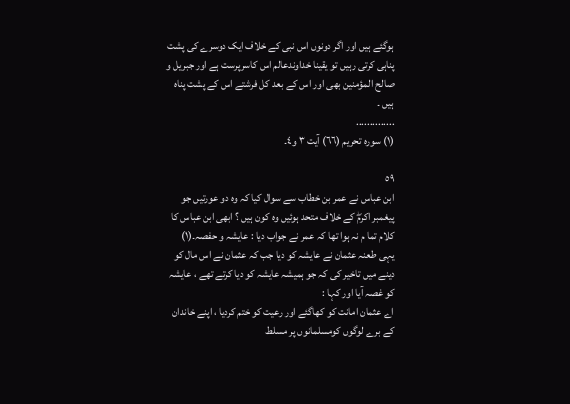ہوگئے ہیں اور اگر دونوں اس نبی کے خلاف ایک دوسرے کی پشت پناہی کرتی رہیں تو یقینا خداوندعالم اس کاسرپرست ہے اور جبریل و صالح المؤمنین بھی اور اس کے بعد کل فرشتے اس کے پشت پناہ ہیں ۔
..............
(١) سورہ تحریم (٦٦) آیت ٣ و٤۔

٥٩
ابن عباس نے عمر بن خطاب سے سوال کیا کہ وہ دو عورتیں جو پیغمبر اکرمۖ کے خلاف متحد ہوئیں وہ کون ہیں ؟ ابھی ابن عباس کا کلام تما م نہ ہوا تھا کہ عمر نے جواب دیا : عایشہ و حفصہ۔(١)
یہی طعنہ عثمان نے عایشہ کو دیا جب کہ عثمان نے اس مال کو دینے میں تاخیر کی کہ جو ہمیشہ عایشہ کو دیا کرتے تھے ، عایشہ کو غصہ آیا اور کہا :
اے عثمان امانت کو کھاگئے اور رعیت کو ختم کردیا ، اپنے خاندان کے برے لوگوں کومسلمانوں پر مسلط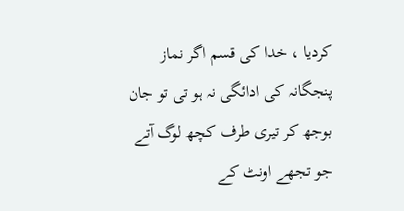کردیا ، خدا کی قسم اگر نماز پنجگانہ کی ادائگی نہ ہو تی تو جان بوجھ کر تیری طرف کچھ لوگ آتے جو تجھے اونٹ کے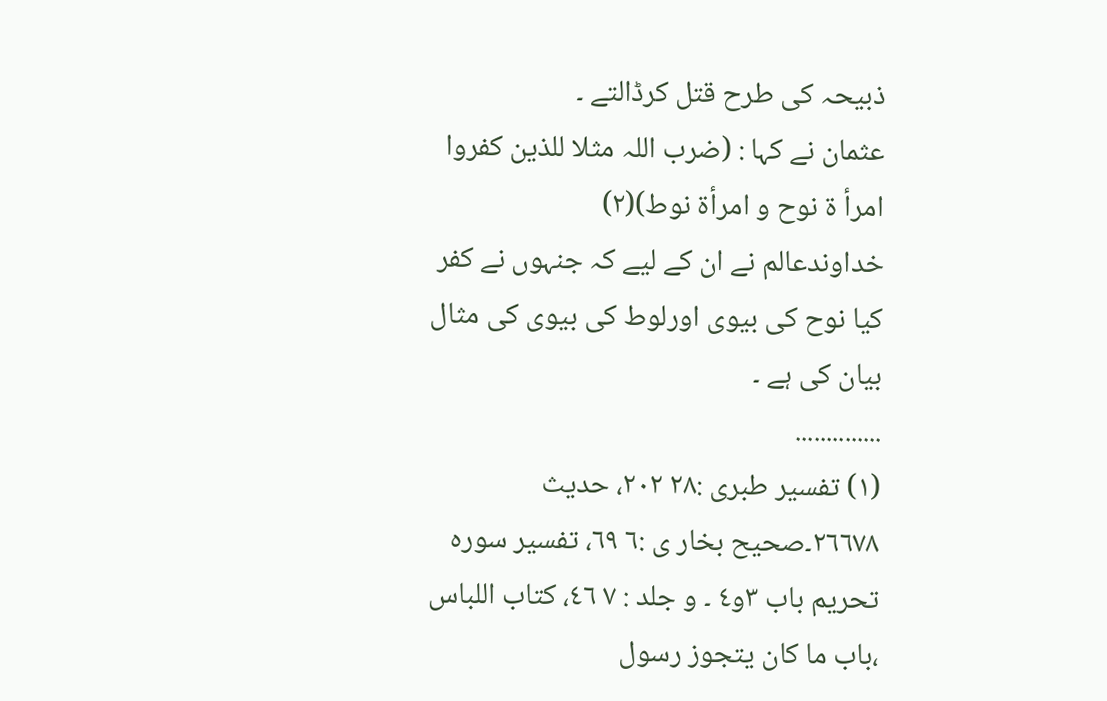ذبیحہ کی طرح قتل کرڈالتے ۔
عثمان نے کہا : (ضرب اللہ مثلا للذین کفروا امرأ ة نوح و امرأة نوط)(٢)
خداوندعالم نے ان کے لیے کہ جنہوں نے کفر کیا نوح کی بیوی اورلوط کی بیوی کی مثال بیان کی ہے ۔
..............
(١) تفسیر طبری :٢٨ ٢٠٢، حدیث ٢٦٦٧٨۔صحیح بخار ی :٦ ٦٩، تفسیر سورہ تحریم باب ٣و٤ ۔ و جلد : ٧ ٤٦، کتاب اللباس ،باب ما کان یتجوز رسول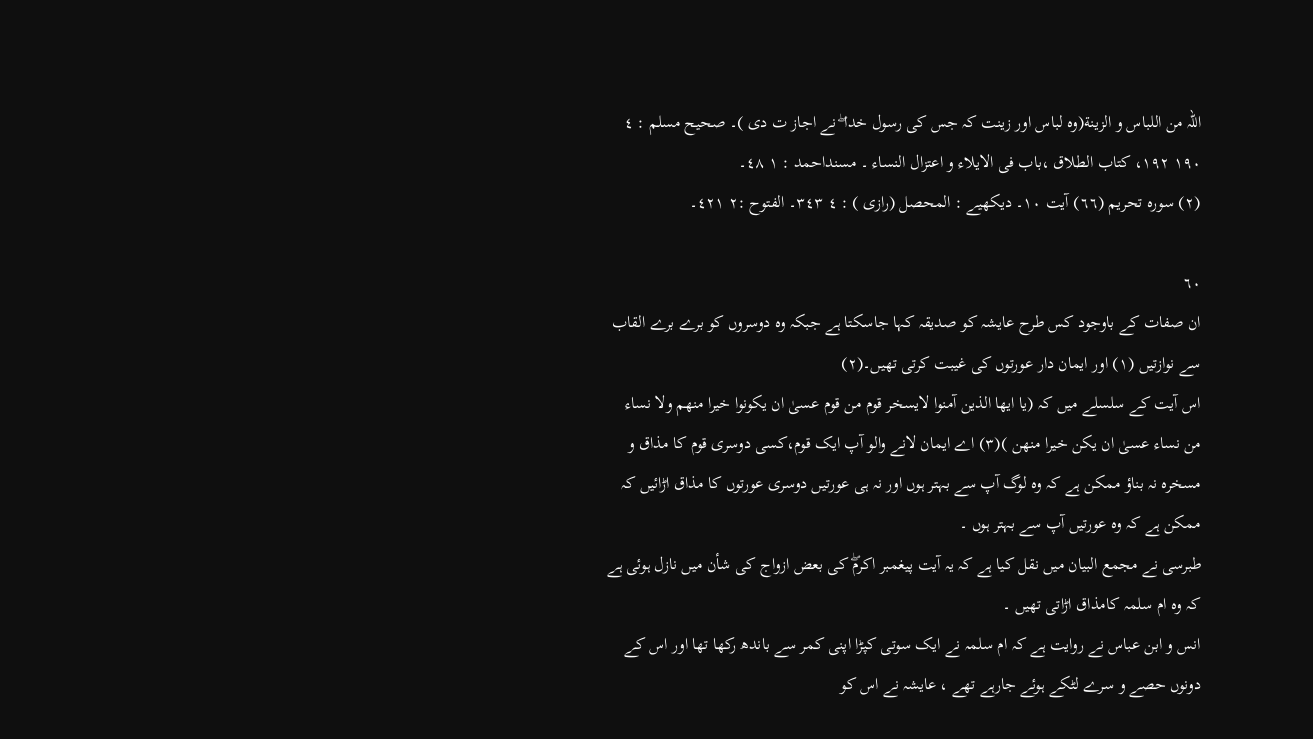اللہ من اللباس و الزینة(وہ لباس اور زینت کہ جس کی رسول خدا ۖ نے اجاز ت دی )۔ صحیح مسلم : ٤ ١٩٠ ١٩٢، کتاب الطلاق ،باب فی الایلاء و اعتزال النساء ۔ مسنداحمد : ١ ٤٨۔
(٢) سورہ تحریم (٦٦) آیت ١٠۔ دیکھیے : المحصل (رازی ) : ٤ ٣٤٣۔ الفتوح :٢ ٤٢١۔

٦٠
ان صفات کے باوجود کس طرح عایشہ کو صدیقہ کہا جاسکتا ہے جبکہ وہ دوسروں کو برے برے القاب سے نوازتیں (١) اور ایمان دار عورتوں کی غیبت کرتی تھیں۔(٢)
اس آیت کے سلسلے میں کہ (یا ایھا الذین آمنوا لایسخر قوم من قوم عسیٰ ان یکونوا خیرا منھم ولا نساء من نساء عسیٰ ان یکن خیرا منھن )(٣) اے ایمان لانے والو آپ ایک قوم،کسی دوسری قوم کا مذاق و مسخرہ نہ بناؤ ممکن ہے کہ وہ لوگ آپ سے بہتر ہوں اور نہ ہی عورتیں دوسری عورتوں کا مذاق اڑائیں کہ ممکن ہے کہ وہ عورتیں آپ سے بہتر ہوں ۔
طبرسی نے مجمع البیان میں نقل کیا ہے کہ یہ آیت پیغمبر اکرمۖ کی بعض ازواج کی شأن میں نازل ہوئی ہے کہ وہ ام سلمہ کامذاق اڑاتی تھیں ۔
انس و ابن عباس نے روایت ہے کہ ام سلمہ نے ایک سوتی کپڑا اپنی کمر سے باندھ رکھا تھا اور اس کے دونوں حصے و سرے لٹکے ہوئے جارہے تھے ، عایشہ نے اس کو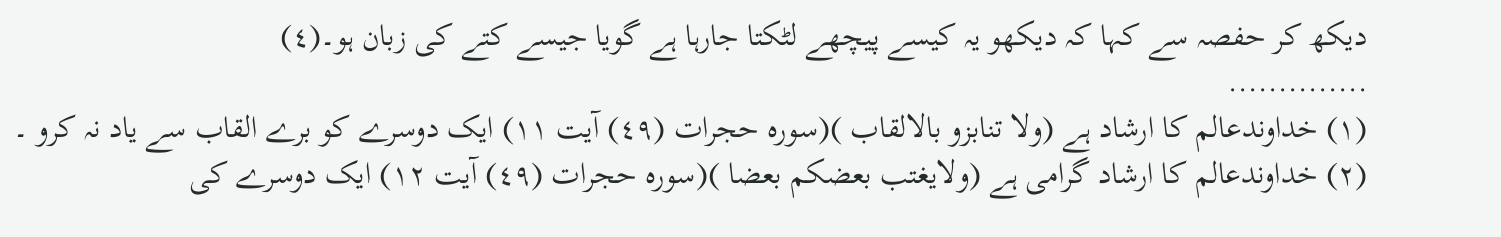دیکھ کر حفصہ سے کہا کہ دیکھو یہ کیسے پیچھے لٹکتا جارہا ہے گویا جیسے کتے کی زبان ہو۔(٤)
..............
(١) خداوندعالم کا ارشاد ہے (ولا تنابزو بالالقاب )(سورہ حجرات (٤٩) آیت ١١) ایک دوسرے کو برے القاب سے یاد نہ کرو ۔
(٢) خداوندعالم کا ارشاد گرامی ہے (ولایغتب بعضکم بعضا )(سورہ حجرات (٤٩) آیت ١٢) ایک دوسرے کی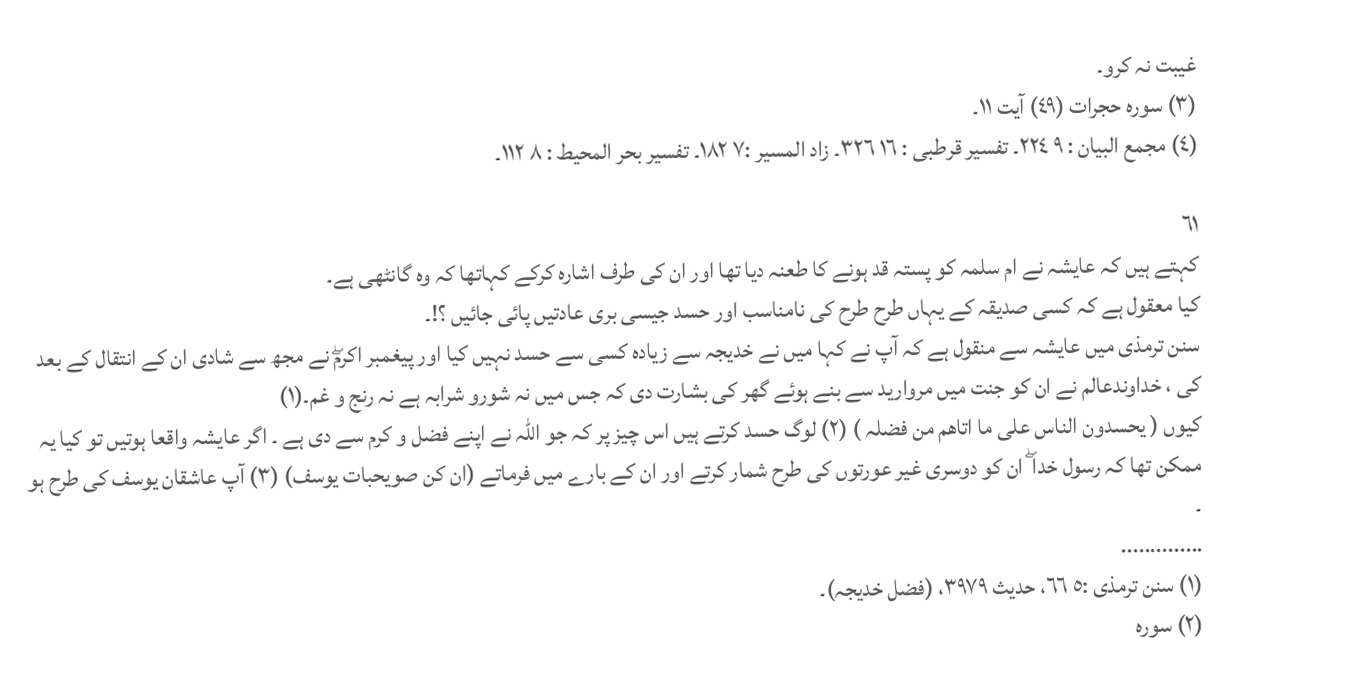غیبت نہ کرو۔
(٣) سورہ حجرات (٤٩) آیت ١١۔
(٤) مجمع البیان : ٩ ٢٢٤۔ تفسیر قرطبی : ١٦ ٣٢٦۔ زاد المسیر :٧ ١٨٢۔ تفسیر بحر المحیط : ٨ ١١٢۔

٦١
کہتے ہیں کہ عایشہ نے ام سلمہ کو پستہ قد ہونے کا طعنہ دیا تھا اور ان کی طرف اشارہ کرکے کہاتھا کہ وہ گانٹھی ہے۔
کیا معقول ہے کہ کسی صدیقہ کے یہاں طرح طرح کی نامناسب اور حسد جیسی بری عادتیں پائی جائیں ؟!۔
سنن ترمذی میں عایشہ سے منقول ہے کہ آپ نے کہا میں نے خدیجہ سے زیادہ کسی سے حسد نہیں کیا اور پیغمبر اکرمۖ نے مجھ سے شادی ان کے انتقال کے بعد کی ، خداوندعالم نے ان کو جنت میں مروارید سے بنے ہوئے گھر کی بشارت دی کہ جس میں نہ شورو شرابہ ہے نہ رنج و غم۔(١)
کیوں ( یحسدون الناس علی ما اتاھم من فضلہ ) (٢) لوگ حسد کرتے ہیں اس چیز پر کہ جو اللہ نے اپنے فضل و کرم سے دی ہے ۔ اگر عایشہ واقعا ہوتیں تو کیا یہ ممکن تھا کہ رسول خدا ۖ ان کو دوسری غیر عورتوں کی طرح شمار کرتے اور ان کے بارے میں فرماتے (ان کن صویحبات یوسف) (٣) آپ عاشقان یوسف کی طرح ہو ۔
..............
(١) سنن ترمذی :٥ ٦٦، حدیث ٣٩٧٩، (فضل خدیجہ)۔
(٢) سورہ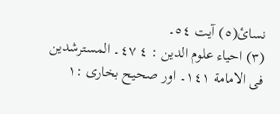نسائ(٥) آیت ٥٤۔
(٣) احیاء علوم الدین : ٤ ٤٧۔ المسترشدین فی الامامة ١٤١۔ اور صحیح بخاری :١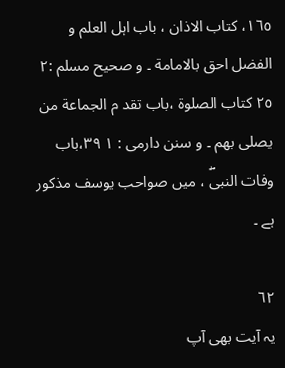١٦٥، کتاب الاذان ، باب اہل العلم و الفضل احق بالامامة ۔ و صحیح مسلم :٢ ٢٥ کتاب الصلوة ،باب تقد م الجماعة من یصلی بھم ۔ و سنن دارمی : ١ ٣٩،باب وفات النبیۖ ، میں صواحب یوسف مذکور ہے ۔

٦٢
یہ آیت بھی آپ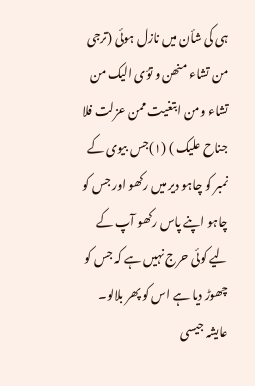ہی کی شأن میں نازل ہوئی (ترجی من تشاء منھن و تؤی الیک من تشاء ومن ابتغیت ممن عزلت فلا جناح علیک ) (١)جس بیوی کے نمبر کو چاہو دیر میں رکھو اور جس کو چاہو اپنے پاس رکھو آپ کے لیے کوئی حرج نہیں ہے کہ جس کو چھوڑ دیا ہے اس کو پھر بلالو۔
عایشہ جیسی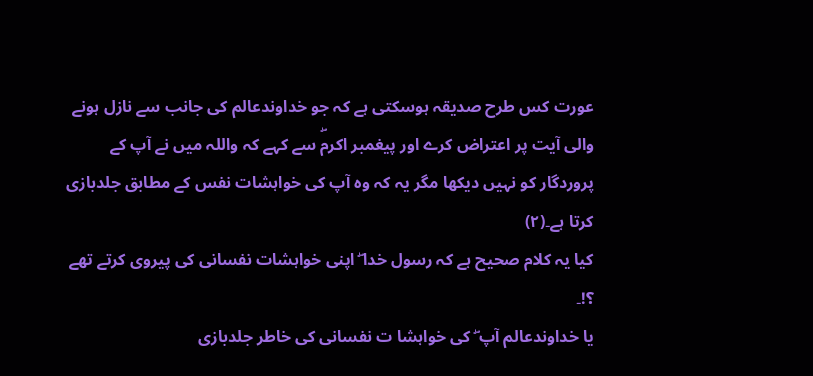عورت کس طرح صدیقہ ہوسکتی ہے کہ جو خداوندعالم کی جانب سے نازل ہونے والی آیت پر اعتراض کرے اور پیغمبر اکرمۖ سے کہے کہ واللہ میں نے آپ کے پروردگار کو نہیں دیکھا مگر یہ کہ وہ آپ کی خواہشات نفس کے مطابق جلدبازی کرتا ہے۔(٢)
کیا یہ کلام صحیح ہے کہ رسول خدا ۖ اپنی خواہشات نفسانی کی پیروی کرتے تھے ؟!۔
یا خداوندعالم آپ ۖ کی خواہشا ت نفسانی کی خاطر جلدبازی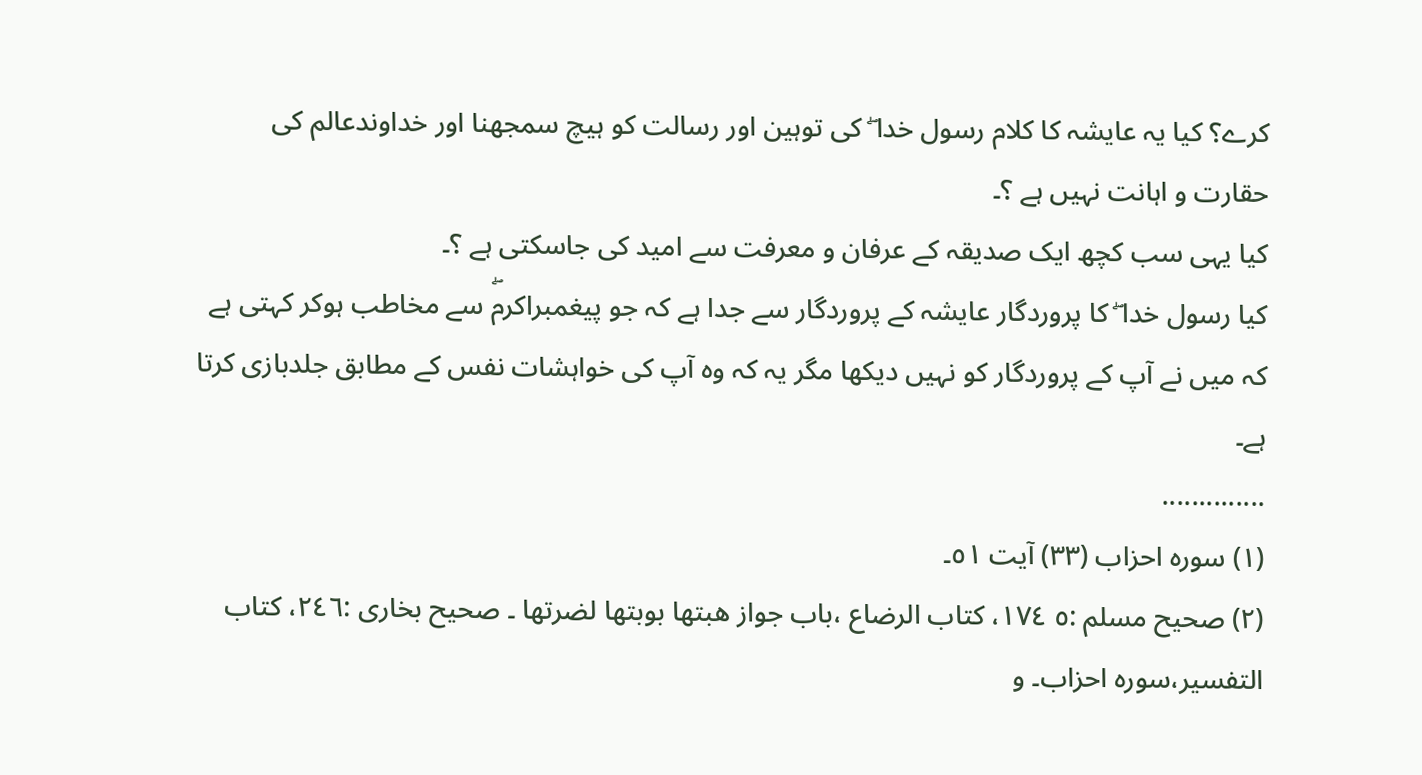کرے؟ کیا یہ عایشہ کا کلام رسول خدا ۖ کی توہین اور رسالت کو ہیچ سمجھنا اور خداوندعالم کی حقارت و اہانت نہیں ہے ؟۔
کیا یہی سب کچھ ایک صدیقہ کے عرفان و معرفت سے امید کی جاسکتی ہے ؟۔
کیا رسول خدا ۖ کا پروردگار عایشہ کے پروردگار سے جدا ہے کہ جو پیغمبراکرمۖ سے مخاطب ہوکر کہتی ہے کہ میں نے آپ کے پروردگار کو نہیں دیکھا مگر یہ کہ وہ آپ کی خواہشات نفس کے مطابق جلدبازی کرتا ہے۔
..............
(١) سورہ احزاب (٣٣) آیت ٥١۔
(٢) صحیح مسلم :٥ ١٧٤، کتاب الرضاع ،باب جواز ھبتھا بوبتھا لضرتھا ۔ صحیح بخاری :٢٤٦، کتاب التفسیر،سورہ احزاب۔ و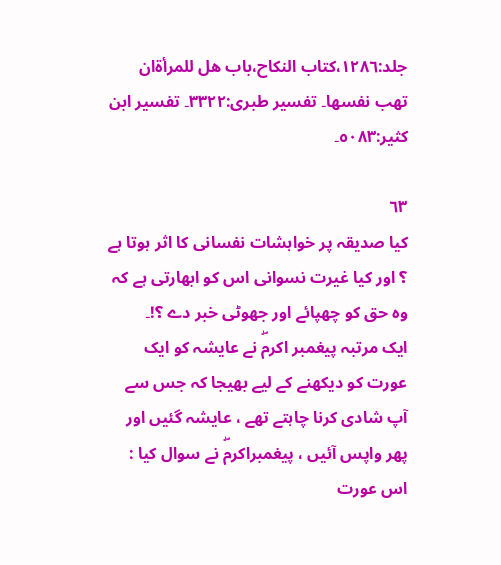جلد:١٢٨٦،کتاب النکاح،باب ھل للمرأةان تھب نفسھا۔ تفسیر طبری:٣٣٢٢۔ تفسیر ابن کثیر:٥٠٨٣۔

٦٣
کیا صدیقہ پر خواہشات نفسانی کا اثر ہوتا ہے ؟ اور کیا غیرت نسوانی اس کو ابھارتی ہے کہ وہ حق کو چھپائے اور جھوٹی خبر دے ؟!۔
ایک مرتبہ پیغمبر اکرمۖ نے عایشہ کو ایک عورت کو دیکھنے کے لیے بھیجا کہ جس سے آپ شادی کرنا چاہتے تھے ، عایشہ گئیں اور پھر واپس آئیں ، پیغمبراکرمۖ نے سوال کیا : اس عورت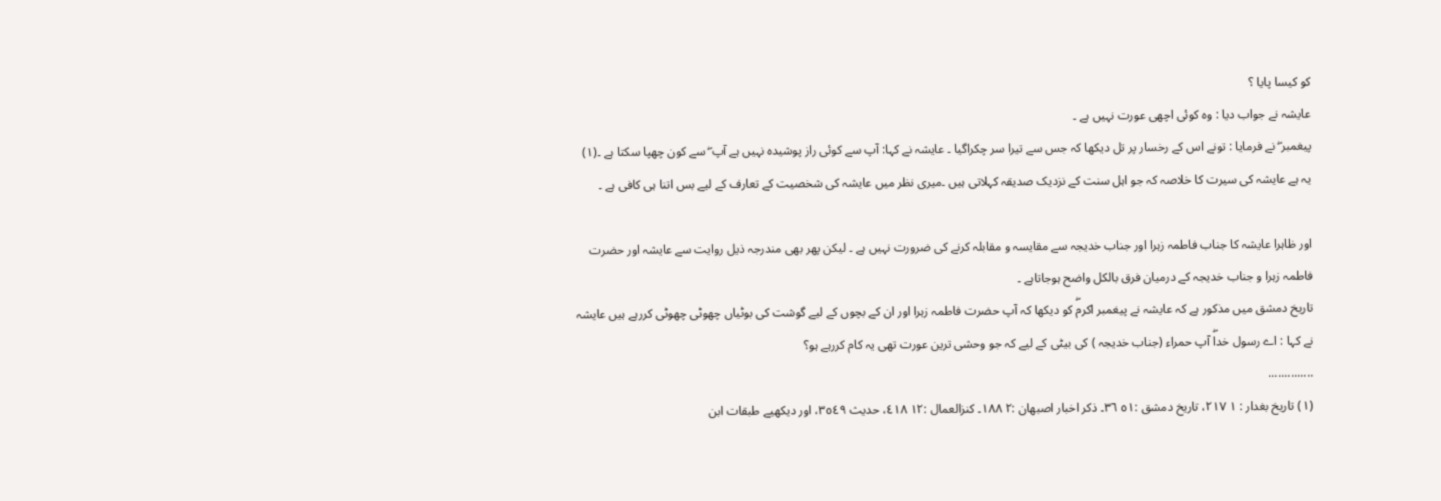کو کیسا پایا ؟
عایشہ نے جواب دیا : وہ کوئی اچھی عورت نہیں ہے ۔
پیغمبر ۖ نے فرمایا : تونے اس کے رخسار پر تل دیکھا کہ جس سے تیرا سر چکراگیا ۔ عایشہ نے کہا: آپ سے کوئی راز پوشیدہ نہیں ہے آپ ۖ سے کون چھپا سکتا ہے ۔(١)
یہ ہے عایشہ کی سیرت کا خلاصہ کہ جو اہل سنت کے نزدیک صدیقہ کہلاتی ہیں ۔میری نظر میں عایشہ کی شخصیت کے تعارف کے لیے بس اتنا ہی کافی ہے ۔

اور ظاہرا عایشہ کا جناب فاطمہ زہرا اور جناب خدیجہ سے مقایسہ و مقابلہ کرنے کی ضرورت نہیں ہے ۔ لیکن پھر بھی مندرجہ ذیل روایت سے عایشہ اور حضرت فاطمہ زہرا و جناب خدیجہ کے درمیان فرق بالکل واضح ہوجاتاہے ۔
تاریخ دمشق میں مذکور ہے کہ عایشہ نے پیغمبر اکرمۖ کو دیکھا کہ آپ حضرت فاطمہ زہرا اور ان کے بچوں کے لیے گوشت کی بوٹیاں چھوٹی چھوٹی کررہے ہیں عایشہ نے کہا : اے رسول خداۖ آپ حمراء (جناب خدیجہ ) کی بیٹی کے لیے کہ جو وحشی ترین عورت تھی یہ کام کررہے ہو؟
..............
(١) تاریخ بغدار : ١ ٢١٧، تاریخ دمشق :٥١ ٣٦۔ ذکر اخبار اصبھان :٢ ١٨٨۔ کنزالعمال :١٢ ٤١٨، حدیث ٣٥٤٩، اور دیکھیے طبقات ابن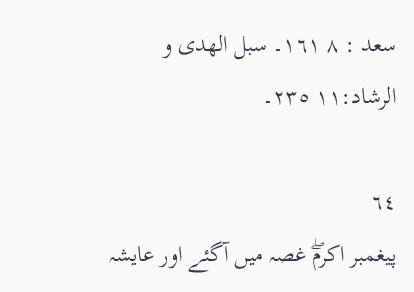سعد : ٨ ١٦١۔ سبل الھدی و الرشاد:١١ ٢٣٥۔

٦٤
پیغمبر اکرمۖ غصہ میں آگئے اور عایشہ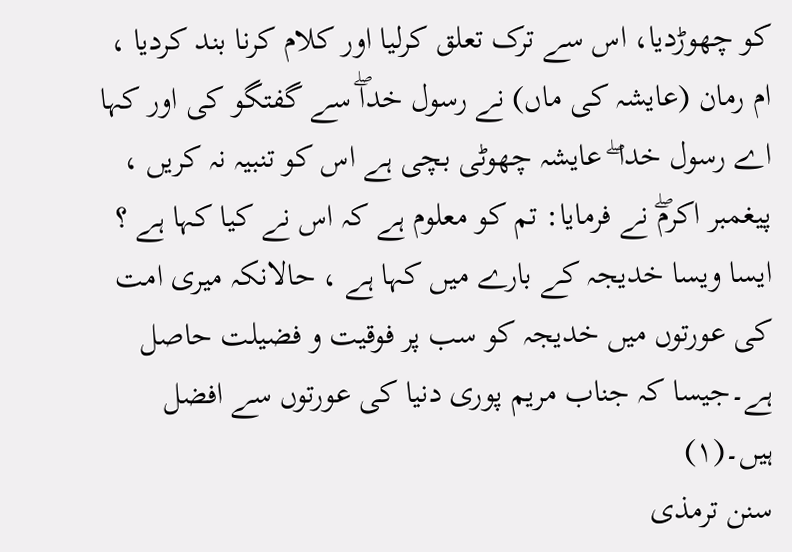کو چھوڑدیا، اس سے ترک تعلق کرلیا اور کلام کرنا بند کردیا ، ام رمان (عایشہ کی ماں) نے رسول خداۖ سے گفتگو کی اور کہا اے رسول خدا ۖ عایشہ چھوٹی بچی ہے اس کو تنبیہ نہ کریں ، پیغمبر اکرمۖ نے فرمایا: تم کو معلوم ہے کہ اس نے کیا کہا ہے ؟ ایسا ویسا خدیجہ کے بارے میں کہا ہے ، حالانکہ میری امت کی عورتوں میں خدیجہ کو سب پر فوقیت و فضیلت حاصل ہے۔جیسا کہ جناب مریم پوری دنیا کی عورتوں سے افضل ہیں۔(١)
سنن ترمذی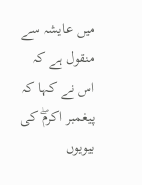میں عایشہ سے منقول ہے کہ اس نے کہا کہ پیغمبر اکرمۖ کی بیویوں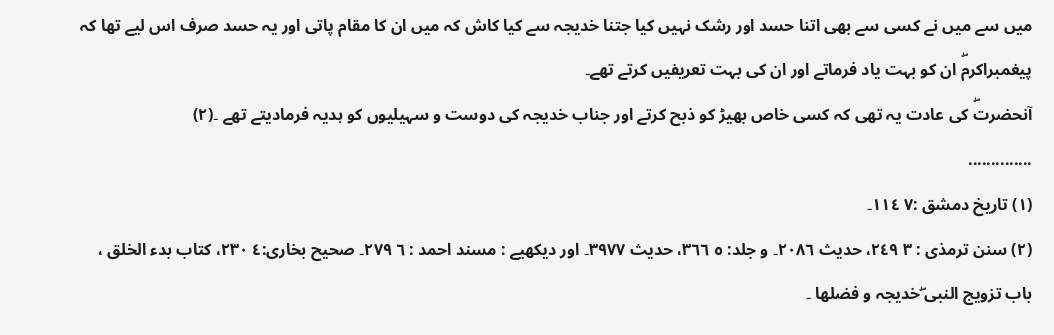میں سے میں نے کسی سے بھی اتنا حسد اور رشک نہیں کیا جتنا خدیجہ سے کیا کاش کہ میں ان کا مقام پاتی اور یہ حسد صرف اس لیے تھا کہ پیغمبراکرمۖ ان کو بہت یاد فرماتے اور ان کی بہت تعریفیں کرتے تھے۔
آنحضرتۖ کی عادت یہ تھی کہ کسی خاص بھیڑ کو ذبح کرتے اور جناب خدیجہ کی دوست و سہیلیوں کو ہدیہ فرمادیتے تھے ۔(٢)
..............
(١) تاریخ دمشق :٧ ١١٤۔
(٢) سنن ترمذی : ٣ ٢٤٩، حدیث ٢٠٨٦۔ و جلد: ٥ ٣٦٦، حدیث ٣٩٧٧۔ اور دیکھیے : مسند احمد : ٦ ٢٧٩۔ صحیح بخاری:٤ ٢٣٠، کتاب بدء الخلق ، باب تزویج النبی ۖخدیجہ و فضلھا ۔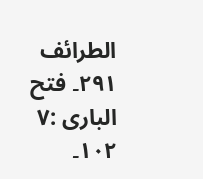الطرائف ٢٩١۔ فتح الباری :٧ ١٠٢۔